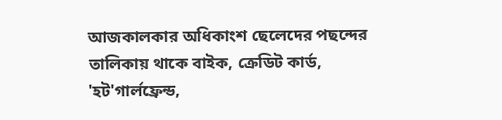আজকালকার অধিকাংশ ছেলেদের পছন্দের তালিকায় থাকে বাইক, ক্রেডিট কার্ড, 'হট'গার্লফ্রেন্ড,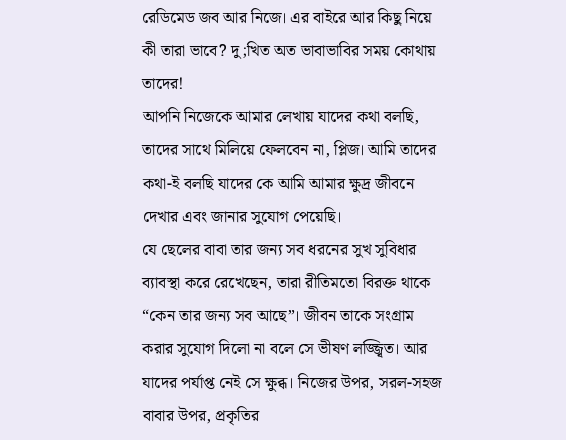রেডিমেড জব আর নিজে। এর বাইরে আর কিছু নিয়ে কী তারা ভাবে? দু;খিত অত ভাবাভাবির সময় কোথায় তাদের!
আপনি নিজেকে আমার লেখায় যাদের কথা বলছি, তাদের সাথে মিলিয়ে ফেলবেন না, প্লিজ। আমি তাদের কথা-ই বলছি যাদের কে আমি আমার ক্ষুদ্র জীবনে দেখার এবং জানার সুযোগ পেয়েছি।
যে ছেলের বাবা তার জন্য সব ধরনের সুখ সুবিধার ব্যাবস্থা করে রেখেছেন, তারা রীতিমতো বিরক্ত থাকে “কেন তার জন্য সব আছে”। জীবন তাকে সংগ্রাম করার সুযোগ দিলো না বলে সে ভীষণ লজ্জ্বিত। আর যাদের পর্যাপ্ত নেই সে ক্ষুব্ধ। নিজের উপর, সরল-সহজ বাবার উপর, প্রকৃতির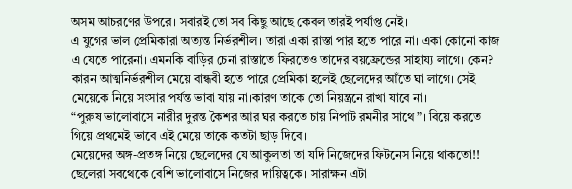অসম আচরণের উপরে। সবারই তো সব কিছু আছে কেবল তারই পর্যাপ্ত নেই।
এ যুগের ভাল প্রেমিকারা অত্যন্ত নির্ভরশীল। তারা একা রাস্তা পার হতে পারে না। একা কোনো কাজ এ যেতে পারেনা। এমনকি বাড়ির চেনা রাস্তাতে ফিরতেও তাদের বয়ফ্রেন্ডের সাহায্য লাগে। কেন? কারন আত্মনির্ভরশীল মেয়ে বান্ধবী হতে পারে প্রেমিকা হলেই ছেলেদের আঁতে ঘা লাগে। সেই মেয়েকে নিয়ে সংসার পর্যন্ত ভাবা যায় না।কারণ তাকে তো নিয়ন্ত্রনে রাখা যাবে না।
“পুরুষ ভালোবাসে নারীর দুরন্ত কৈশর আর ঘর করতে চায় নিপাট রমনীর সাথে”। বিয়ে করতে গিয়ে প্রথমেই ভাবে এই মেয়ে তাকে কতটা ছাড় দিবে।
মেয়েদের অঙ্গ-প্রতঙ্গ নিয়ে ছেলেদের যে আকুলতা তা যদি নিজেদের ফিটনেস নিয়ে থাকতো!!
ছেলেরা সবথেকে বেশি ভালোবাসে নিজের দায়িত্বকে। সারাক্ষন এটা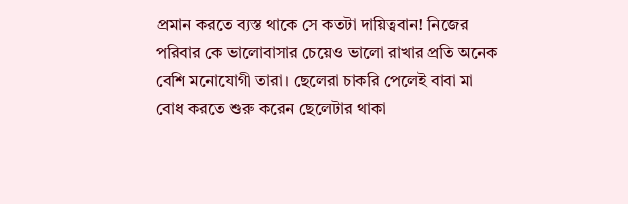প্রমান করতে ব্যস্ত থাকে সে কতটা দায়িত্ববান! নিজের পরিবার কে ভালোবাসার চেয়েও ভালো রাখার প্রতি অনেক বেশি মনোযোগী তারা। ছেলেরা চাকরি পেলেই বাবা মা বোধ করতে শুরু করেন ছেলেটার থাকা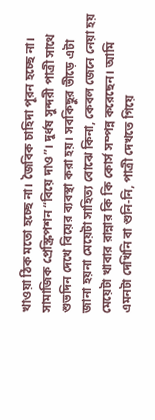খাওয়া ঠিক মতো হচ্ছে না। জৈবিক চাহিদা পূরন হচ্ছে না। সামাজিক প্রেস্ক্রিপশন “বিয়ে দাও”। দুর্ধষ সুন্দরী পাত্রী সাথে শুভদিন দেখে বিয়ের ব্যবস্থা করা হয়। সবকিছুর ভীড়ে এটা জানা হয়না মেয়েটা সাহিত্য বোঝে কিনা, কেবল জেনে নেয়া হয় মেয়েটা খাবার রান্নার কি কি কোর্স সম্পন্ন করেছেন। আমি এমনটা দেখিনি বা শুনি-নি, পাত্রী দেখতে গিয়ে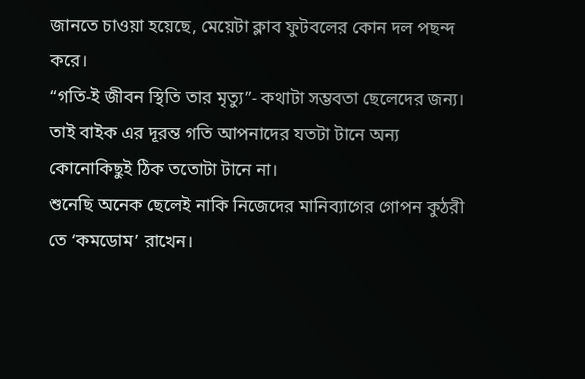জানতে চাওয়া হয়েছে, মেয়েটা ক্লাব ফুটবলের কোন দল পছন্দ করে।
“গতি-ই জীবন স্থিতি তার মৃত্যু”- কথাটা সম্ভবতা ছেলেদের জন্য। তাই বাইক এর দূরন্ত গতি আপনাদের যতটা টানে অন্য কোনোকিছুই ঠিক ততোটা টানে না।
শুনেছি অনেক ছেলেই নাকি নিজেদের মানিব্যাগের গোপন কুঠরী তে ‘কমডোম’ রাখেন।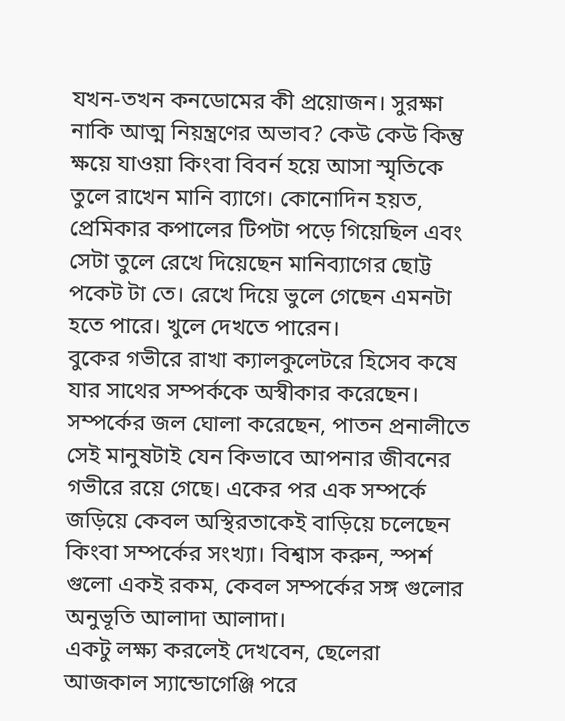যখন-তখন কনডোমের কী প্রয়োজন। সুরক্ষা নাকি আত্ম নিয়ন্ত্রণের অভাব? কেউ কেউ কিন্তু ক্ষয়ে যাওয়া কিংবা বিবর্ন হয়ে আসা স্মৃতিকে তুলে রাখেন মানি ব্যাগে। কোনোদিন হয়ত, প্রেমিকার কপালের টিপটা পড়ে গিয়েছিল এবং সেটা তুলে রেখে দিয়েছেন মানিব্যাগের ছোট্ট পকেট টা তে। রেখে দিয়ে ভুলে গেছেন এমনটা হতে পারে। খুলে দেখতে পারেন।
বুকের গভীরে রাখা ক্যালকুলেটরে হিসেব কষে যার সাথের সম্পর্ককে অস্বীকার করেছেন। সম্পর্কের জল ঘোলা করেছেন, পাতন প্রনালীতে সেই মানুষটাই যেন কিভাবে আপনার জীবনের গভীরে রয়ে গেছে। একের পর এক সম্পর্কে জড়িয়ে কেবল অস্থিরতাকেই বাড়িয়ে চলেছেন কিংবা সম্পর্কের সংখ্যা। বিশ্বাস করুন, স্পর্শ গুলো একই রকম, কেবল সম্পর্কের সঙ্গ গুলোর অনুভূতি আলাদা আলাদা।
একটু লক্ষ্য করলেই দেখবেন, ছেলেরা আজকাল স্যান্ডোগেঞ্জি পরে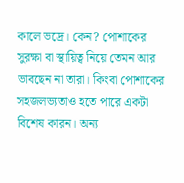কালে ভদ্রে। কেন? পোশাকের সুরক্ষা বা স্থায়িত্ব নিয়ে তেমন আর ভাবছেন না তারা। কিংবা পোশাকের সহজলভ্যতাও হতে পারে একটা বিশেষ কারন। অন্য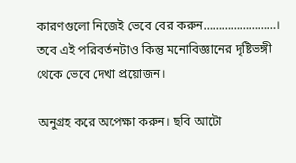কারণগুলো নিজেই ভেবে বের করুন……………………। তবে এই পরিবর্তনটাও কিন্তু মনোবিজ্ঞানের দৃষ্টিভঙ্গী থেকে ভেবে দেখা প্রয়োজন।

অনুগ্রহ করে অপেক্ষা করুন। ছবি আটো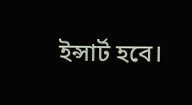ইন্সার্ট হবে।